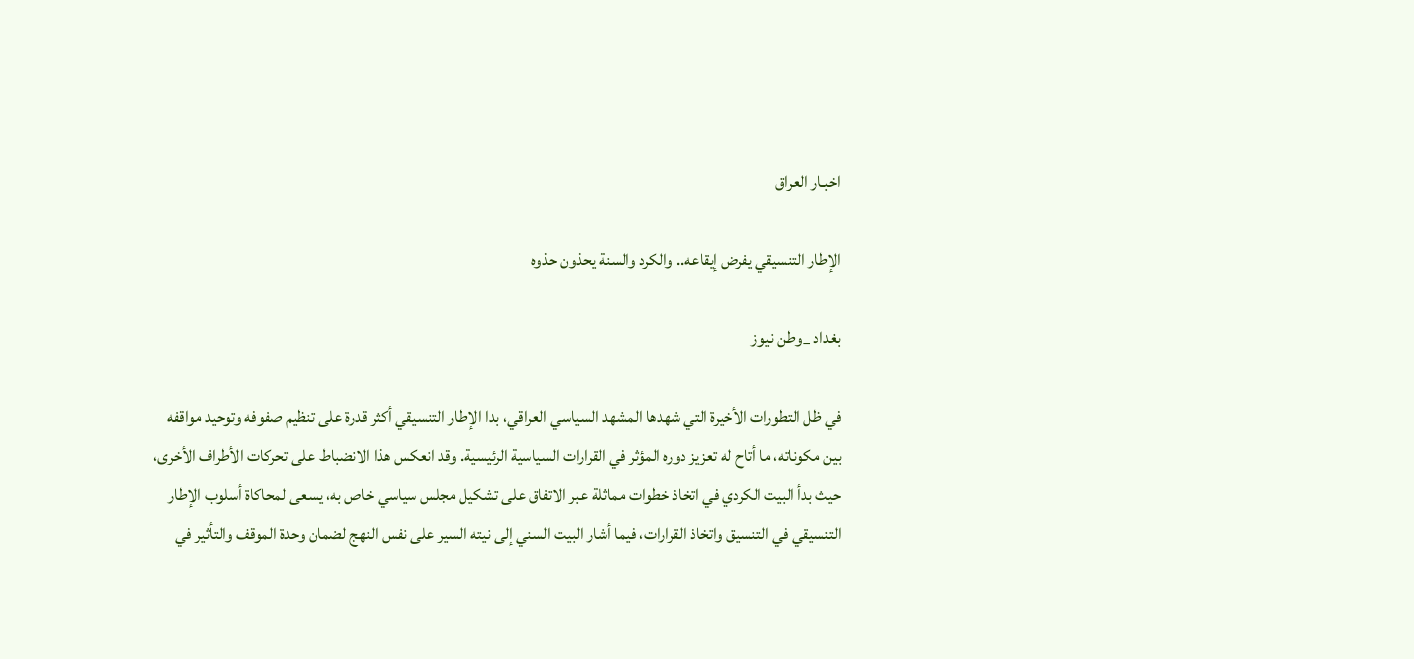اخبـار العراق

الإطار التنسيقي يفرض إيقاعه.. والكرد والسنة يحذون حذوه

بغداد _وطن نيوز

في ظل التطورات الأخيرة التي شهدها المشهد السياسي العراقي، بدا الإطار التنسيقي أكثر قدرة على تنظيم صفوفه وتوحيد مواقفه بين مكوناته، ما أتاح له تعزيز دوره المؤثر في القرارات السياسية الرئيسية. وقد انعكس هذا الانضباط على تحركات الأطراف الأخرى، حيث بدأ البيت الكردي في اتخاذ خطوات مماثلة عبر الاتفاق على تشكيل مجلس سياسي خاص به، يسعى لمحاكاة أسلوب الإطار التنسيقي في التنسيق واتخاذ القرارات، فيما أشار البيت السني إلى نيته السير على نفس النهج لضمان وحدة الموقف والتأثير في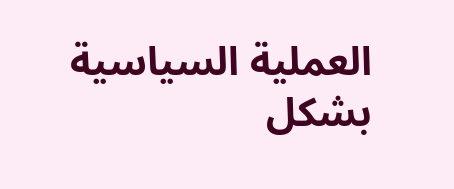العملية السياسية بشكل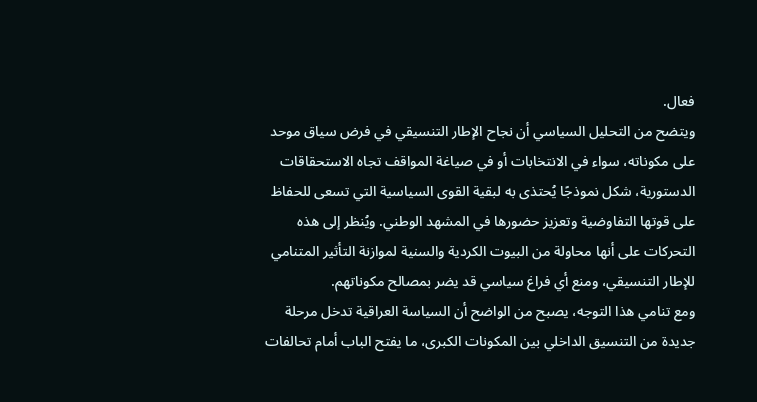فعال.
ويتضح من التحليل السياسي أن نجاح الإطار التنسيقي في فرض سياق موحد على مكوناته، سواء في الانتخابات أو في صياغة المواقف تجاه الاستحقاقات الدستورية، شكل نموذجًا يُحتذى به لبقية القوى السياسية التي تسعى للحفاظ على قوتها التفاوضية وتعزيز حضورها في المشهد الوطني. ويُنظر إلى هذه التحركات على أنها محاولة من البيوت الكردية والسنية لموازنة التأثير المتنامي للإطار التنسيقي، ومنع أي فراغ سياسي قد يضر بمصالح مكوناتهم.
ومع تنامي هذا التوجه، يصبح من الواضح أن السياسة العراقية تدخل مرحلة جديدة من التنسيق الداخلي بين المكونات الكبرى، ما يفتح الباب أمام تحالفات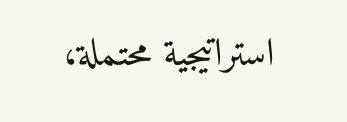استراتيجية محتملة،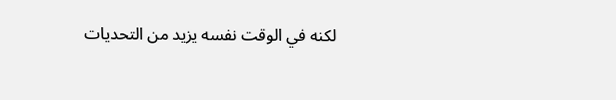لكنه في الوقت نفسه يزيد من التحديات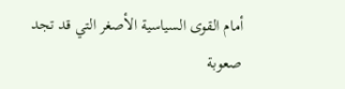أمام القوى السياسية الأصغر التي قد تجد صعوبة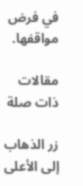في فرض مواقفها.

مقالات ذات صلة

زر الذهاب إلى الأعلى